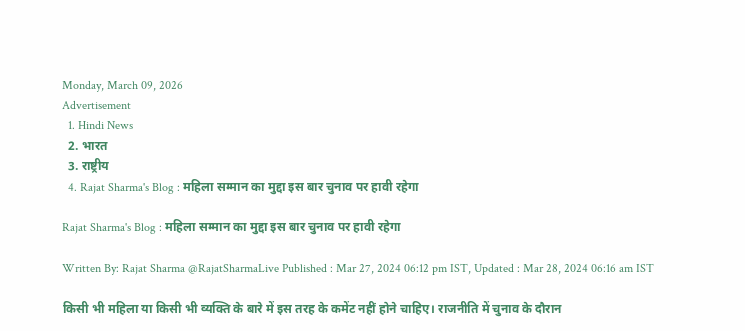Monday, March 09, 2026
Advertisement
  1. Hindi News
  2. भारत
  3. राष्ट्रीय
  4. Rajat Sharma's Blog : महिला सम्मान का मुद्दा इस बार चुनाव पर हावी रहेगा

Rajat Sharma's Blog : महिला सम्मान का मुद्दा इस बार चुनाव पर हावी रहेगा

Written By: Rajat Sharma @RajatSharmaLive Published : Mar 27, 2024 06:12 pm IST, Updated : Mar 28, 2024 06:16 am IST

किसी भी महिला या किसी भी व्यक्ति के बारे में इस तरह के कमेंट नहीं होने चाहिए। राजनीति में चुनाव के दौरान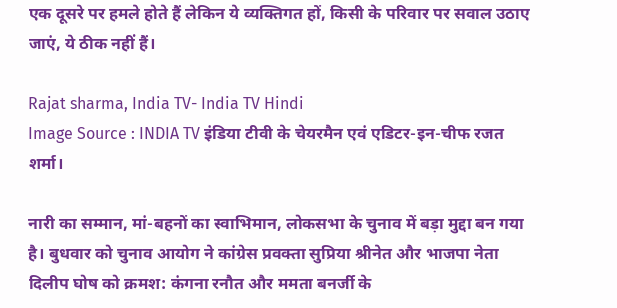एक दूसरे पर हमले होते हैं लेकिन ये व्यक्तिगत हों, किसी के परिवार पर सवाल उठाए जाएं, ये ठीक नहीं हैं।

Rajat sharma, India TV- India TV Hindi
Image Source : INDIA TV इंडिया टीवी के चेयरमैन एवं एडिटर-इन-चीफ रजत शर्मा।

नारी का सम्मान, मां-बहनों का स्वाभिमान, लोकसभा के चुनाव में बड़ा मुद्दा बन गया है। बुधवार को चुनाव आयोग ने कांग्रेस प्रवक्ता सुप्रिया श्रीनेत और भाजपा नेता दिलीप घोष को क्रमश: कंगना रनौत और ममता बनर्जी के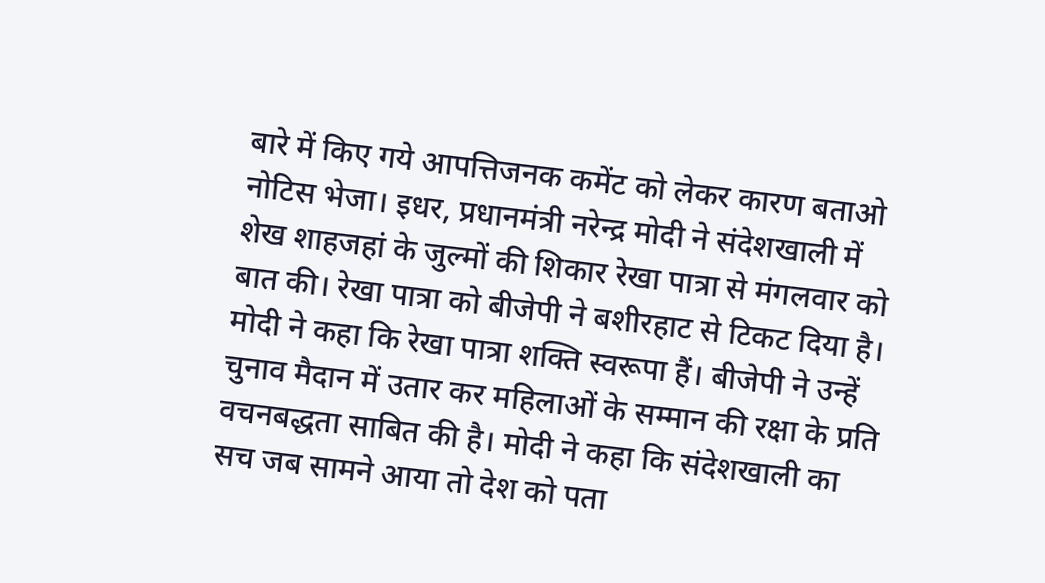बारे में किए गये आपत्तिजनक कमेंट को लेकर कारण बताओ नोटिस भेजा। इधर, प्रधानमंत्री नरेन्द्र मोदी ने संदेशखाली में शेख शाहजहां के जुल्मों की शिकार रेखा पात्रा से मंगलवार को बात की। रेखा पात्रा को बीजेपी ने बशीरहाट से टिकट दिया है। मोदी ने कहा कि रेखा पात्रा शक्ति स्वरूपा हैं। बीजेपी ने उन्हें चुनाव मैदान में उतार कर महिलाओं के सम्मान की रक्षा के प्रति वचनबद्धता साबित की है। मोदी ने कहा कि संदेशखाली का सच जब सामने आया तो देश को पता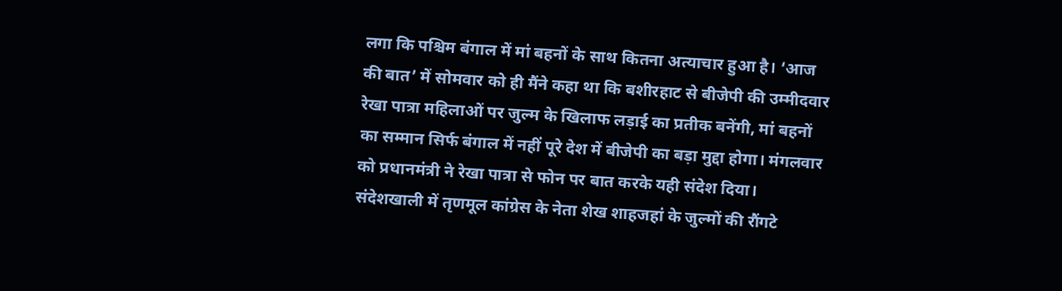लगा कि पश्चिम बंगाल में मां बहनों के साथ कितना अत्याचार हुआ है। ‘आज की बात’ में सोमवार को ही मैंने कहा था कि बशीरहाट से बीजेपी की उम्मीदवार रेखा पात्रा महिलाओं पर जुल्म के खिलाफ लड़ाई का प्रतीक बनेंगी, मां बहनों का सम्मान सिर्फ बंगाल में नहीं पूरे देश में बीजेपी का बड़ा मुद्दा होगा। मंगलवार को प्रधानमंत्री ने रेखा पात्रा से फोन पर बात करके यही संदेश दिया। संदेशखाली में तृणमूल कांग्रेस के नेता शेख शाहजहां के जुल्मों की रौंगटे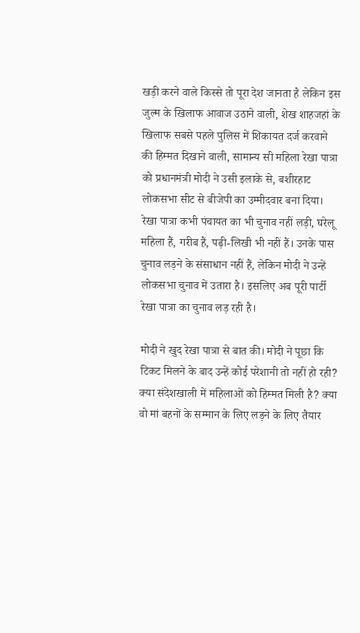खड़ी करने वाले किस्से तो पूरा देश जानता है लेकिन इस जुल्म के खिलाफ आवाज उठाने वाली, शेख शाहजहां के खिलाफ सबसे पहले पुलिस में शिकायत दर्ज करवाने की हिम्मत दिखाने वाली, सामान्य सी महिला रेखा पात्रा को प्रधानमंत्री मोदी ने उसी इलाके से, बशीरहाट लोकसभा सीट से बीजेपी का उम्मीदवार बना दिया। रेखा पात्रा कभी पंचायत का भी चुनाव नहीं लड़ी, घरेलू महिला हैं, गरीब हैं, पढ़ी-लिखी भी नहीं हैं। उनके पास चुनाव लड़ने के संसाधान नहीं हैं, लेकिन मोदी ने उन्हें लोकसभा चुनाव में उतारा है। इसलिए अब पूरी पार्टी रेखा पात्रा का चुनाव लड़ रही है।

मोदी ने खुद रेखा पात्रा से बात की। मोदी ने पूछा कि टिकट मिलने के बाद उन्हें कोई परेशानी तो नहीं हो रही? क्या संदेशखाली में महिलाओं को हिम्मत मिली है? क्या वो मां बहनों के सम्मान के लिए लड़ने के लिए तैयार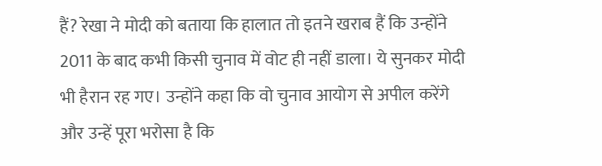हैं? रेखा ने मोदी को बताया कि हालात तो इतने खराब हैं कि उन्होंने 2011 के बाद कभी किसी चुनाव में वोट ही नहीं डाला। ये सुनकर मोदी भी हैरान रह गए। उन्होंने कहा कि वो चुनाव आयोग से अपील करेंगे और उन्हें पूरा भरोसा है कि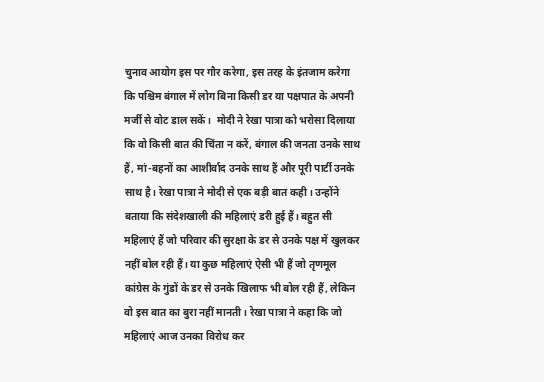चुनाव आयोग इस पर गौर करेगा, इस तरह के इंतजाम करेगा कि पश्चिम बंगाल में लोग बिना किसी डर या पक्षपात के अपनी मर्जी से वोट डाल सकें।  मोदी ने रेखा पात्रा को भरोसा दिलाया कि वो किसी बात की चिंता न करें, बंगाल की जनता उनके साथ हैं, मां-बहनों का आशीर्वाद उनके साथ हैं और पूरी पार्टी उनके साथ है। रेखा पात्रा ने मोदी से एक बड़ी बात कही। उन्होंने बताया कि संदेशखाली की महिलाएं डरी हुई हैं। बहुत सी महिलाएं हैं जो परिवार की सुरक्षा के डर से उनके पक्ष में खुलकर नहीं बोल रही हैं। या कुछ महिलाएं ऐसी भी हैं जो तृणमूल कांग्रेस के गुंडों के डर से उनके खिलाफ भी बोल रही हैं, लेकिन वो इस बात का बुरा नहीं मानती। रेखा पात्रा ने कहा कि जो महिलाएं आज उनका विरोध कर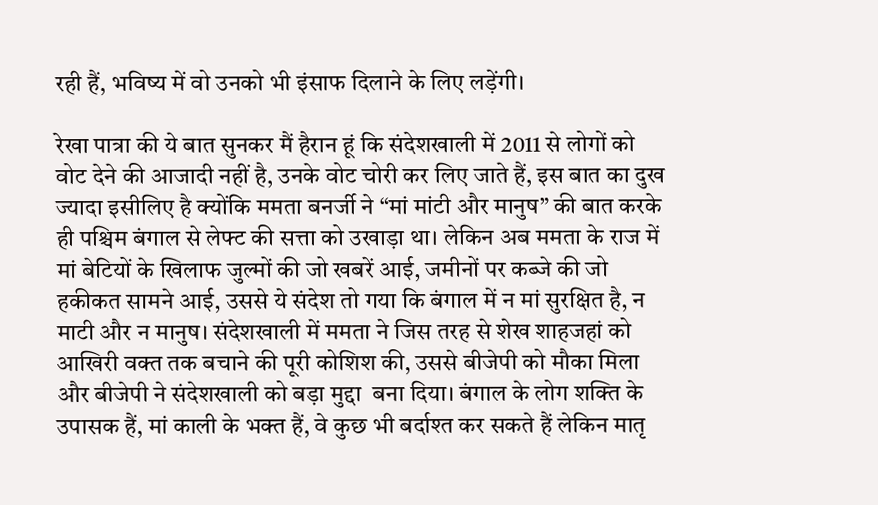रही हैं, भविष्य में वो उनको भी इंसाफ दिलाने के लिए लड़ेंगी।

रेखा पात्रा की ये बात सुनकर मैं हैरान हूं कि संदेशखाली में 2011 से लोगों को वोट देने की आजादी नहीं है, उनके वोट चोरी कर लिए जाते हैं, इस बात का दुख ज्यादा इसीलिए है क्योंकि ममता बनर्जी ने “मां मांटी और मानुष” की बात करके ही पश्चिम बंगाल से लेफ्ट की सत्ता को उखाड़ा था। लेकिन अब ममता के राज में मां बेटियों के खिलाफ जुल्मों की जो खबरें आई, जमीनों पर कब्जे की जो हकीकत सामने आई, उससे ये संदेश तो गया कि बंगाल में न मां सुरक्षित है, न माटी और न मानुष। संदेशखाली में ममता ने जिस तरह से शेख शाहजहां को आखिरी वक्त तक बचाने की पूरी कोशिश की, उससे बीजेपी को मौका मिला और बीजेपी ने संदेशखाली को बड़ा मुद्दा  बना दिया। बंगाल के लोग शक्ति के उपासक हैं, मां काली के भक्त हैं, वे कुछ भी बर्दाश्त कर सकते हैं लेकिन मातृ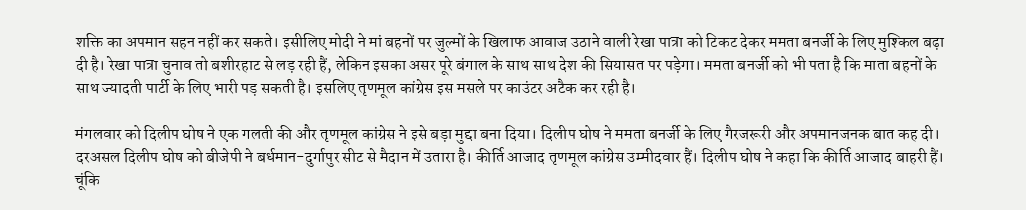शक्ति का अपमान सहन नहीं कर सकते। इसीलिए मोदी ने मां बहनों पर जुल्मों के खिलाफ आवाज उठाने वाली रेखा पात्रा को टिकट देकर ममता बनर्जी के लिए मुश्किल बढ़ा दी है। रेखा पात्रा चुनाव तो बशीरहाट से लड़ रही हैं, लेकिन इसका असर पूरे बंगाल के साथ साथ देश की सियासत पर पड़ेगा। ममता बनर्जी को भी पता है कि माता बहनों के साथ ज्यादती पार्टी के लिए भारी पड़ सकती है। इसलिए तृणमूल कांग्रेस इस मसले पर काउंटर अटैक कर रही है।

मंगलवार को दिलीप घोष ने एक गलती की और तृणमूल कांग्रेस ने इसे बड़ा मुद्दा बना दिया। दिलीप घोष ने ममता बनर्जी के लिए गैरजरूरी और अपमानजनक बात कह दी। दरअसल दिलीप घोष को बीजेपी ने बर्धमान-दुर्गापुर सीट से मैदान में उतारा है। कीर्ति आजाद तृणमूल कांग्रेस उम्मीदवार हैं। दिलीप घोष ने कहा कि कीर्ति आजाद बाहरी हैं। चूंकि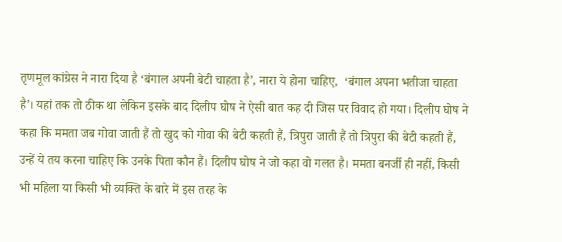तृणमूल कांग्रेस ने नारा दिया है ‘बंगाल अपनी बेटी चाहता है’, नारा ये होना चाहिए,  ‘बंगाल अपना भतीजा चाहता है’। यहां तक तो ठीक था लेकिन इसके बाद दिलीप घोष ने ऐसी बात कह दी जिस पर विवाद हो गया। दिलीप घोष ने कहा कि ममता जब गोवा जाती हैं तो खुद को गोवा की बेटी कहती हैं, त्रिपुरा जाती हैं तो त्रिपुरा की बेटी कहती हैं, उन्हें ये तय करना चाहिए कि उनके पिता कौन हैं। दिलीप घोष ने जो कहा वो गलत है। ममता बनर्जी ही नहीं, किसी भी महिला या किसी भी व्यक्ति के बारे में इस तरह के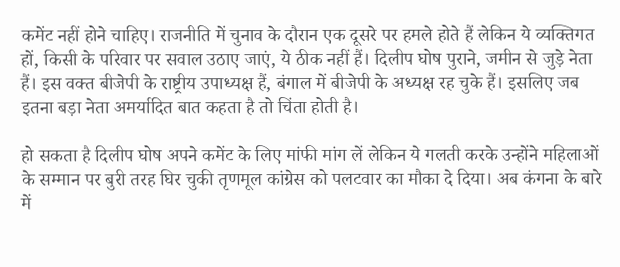कमेंट नहीं होने चाहिए। राजनीति में चुनाव के दौरान एक दूसरे पर हमले होते हैं लेकिन ये व्यक्तिगत हों, किसी के परिवार पर सवाल उठाए जाएं, ये ठीक नहीं हैं। दिलीप घोष पुराने, जमीन से जुड़े नेता हैं। इस वक्त बीजेपी के राष्ट्रीय उपाध्यक्ष हैं, बंगाल में बीजेपी के अध्यक्ष रह चुके हैं। इसलिए जब इतना बड़ा नेता अमर्यादित बात कहता है तो चिंता होती है।

हो सकता है दिलीप घोष अपने कमेंट के लिए मांफी मांग लें लेकिन ये गलती करके उन्होंने महिलाओं के सम्मान पर बुरी तरह घिर चुकी तृणमूल कांग्रेस को पलटवार का मौका दे दिया। अब कंगना के बारे में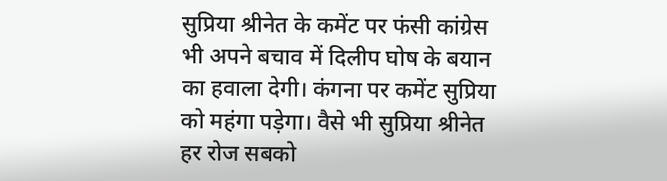सुप्रिया श्रीनेत के कमेंट पर फंसी कांग्रेस भी अपने बचाव में दिलीप घोष के बयान का हवाला देगी। कंगना पर कमेंट सुप्रिया को महंगा पड़ेगा। वैसे भी सुप्रिया श्रीनेत हर रोज सबको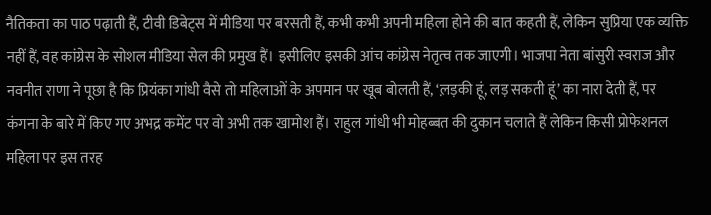नैतिकता का पाठ पढ़ाती हैं, टीवी डिबेट्स में मीडिया पर बरसती हैं, कभी कभी अपनी महिला होने की बात कहती हैं, लेकिन सुप्रिया एक व्यक्ति नहीं हैं, वह कांग्रेस के सोशल मीडिया सेल की प्रमुख हैं। इसीलिए इसकी आंच कांग्रेस नेतृत्व तक जाएगी। भाजपा नेता बांसुरी स्वराज और नवनीत राणा ने पूछा है कि प्रियंका गांधी वैसे तो महिलाओं के अपमान पर खूब बोलती हैं, ‘ल़ड़की हूं, लड़ सकती हूं’ का नारा देती हैं, पर कंगना के बारे में किए गए अभद्र कमेंट पर वो अभी तक खामोश हैं। राहुल गांधी भी मोहब्बत की दुकान चलाते हैं लेकिन किसी प्रोफेशनल महिला पर इस तरह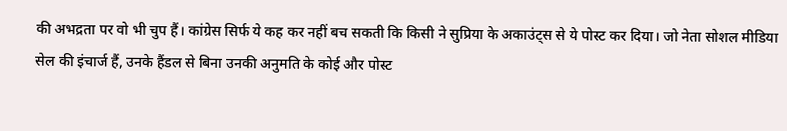की अभद्रता पर वो भी चुप हैं। कांग्रेस सिर्फ ये कह कर नहीं बच सकती कि किसी ने सुप्रिया के अकाउंट्स से ये पोस्ट कर दिया। जो नेता सोशल मीडिया सेल की इंचार्ज हैं, उनके हैंडल से बिना उनकी अनुमति के कोई और पोस्ट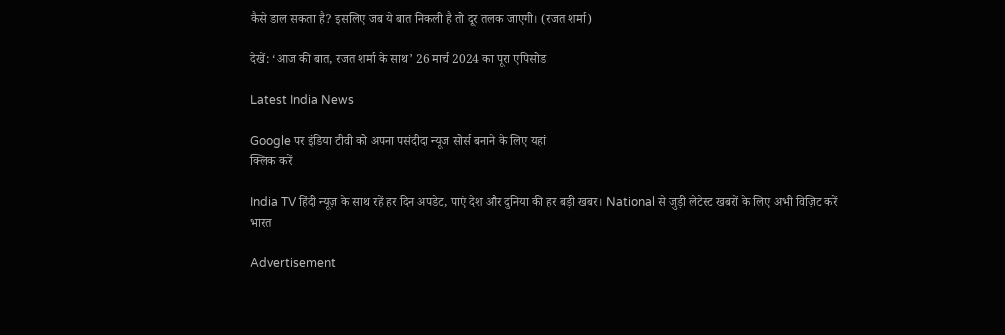कैसे डाल सकता है? इसलिए जब ये बात निकली है तो दूर तलक जाएगी। (रजत शर्मा)

देखें: ‘आज की बात, रजत शर्मा के साथ’ 26 मार्च 2024 का पूरा एपिसोड

Latest India News

Google पर इंडिया टीवी को अपना पसंदीदा न्यूज सोर्स बनाने के लिए यहां
क्लिक करें

India TV हिंदी न्यूज़ के साथ रहें हर दिन अपडेट, पाएं देश और दुनिया की हर बड़ी खबर। National से जुड़ी लेटेस्ट खबरों के लिए अभी विज़िट करें भारत

Advertisement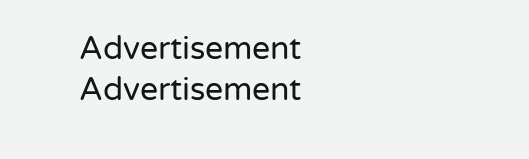Advertisement
Advertisement